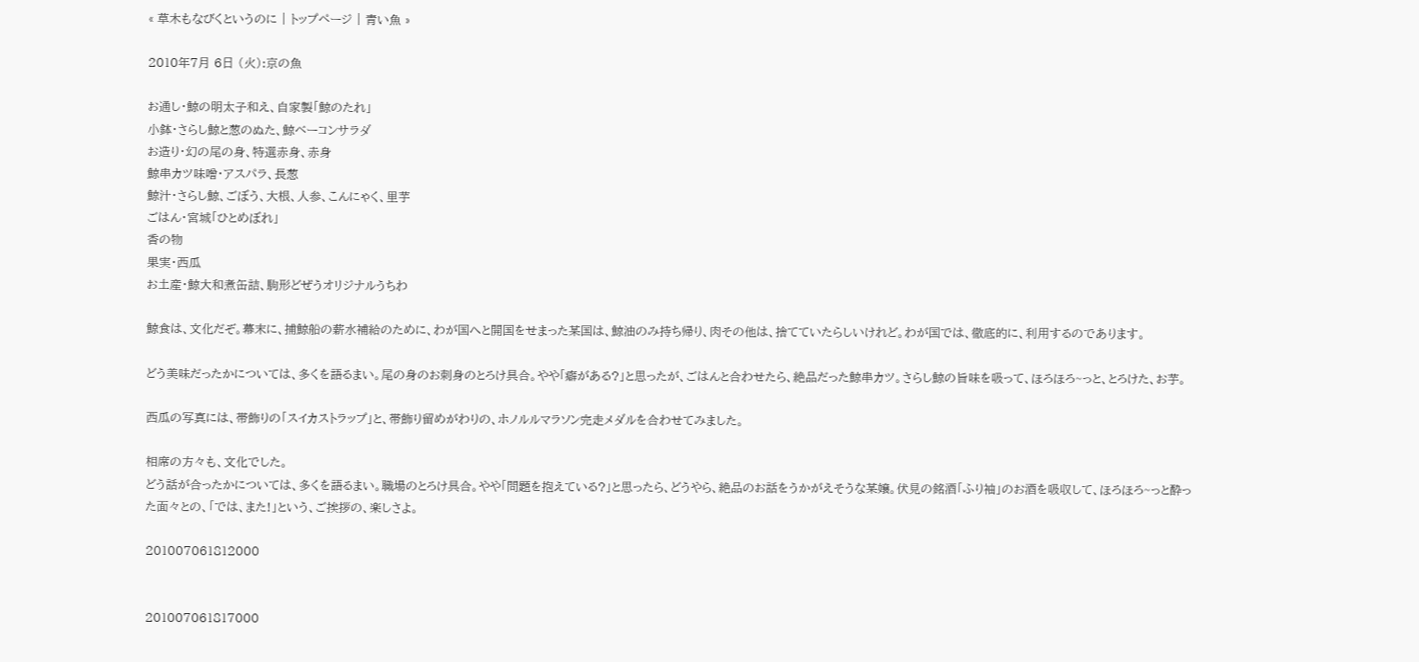« 草木もなびくというのに | トップページ | 青い魚 »

2010年7月 6日 (火):京の魚

お通し・鯨の明太子和え、自家製「鯨のたれ」
小鉢・さらし鯨と葱のぬた、鯨ベーコンサラダ
お造り・幻の尾の身、特選赤身、赤身
鯨串カツ味噌・アスパラ、長葱
鯨汁・さらし鯨、ごぼう、大根、人参、こんにゃく、里芋
ごはん・宮城「ひとめぼれ」
香の物
果実・西瓜
お土産・鯨大和煮缶詰、駒形どぜうオリジナルうちわ

鯨食は、文化だぞ。幕末に、捕鯨船の薪水補給のために、わが国へと開国をせまった某国は、鯨油のみ持ち帰り、肉その他は、捨てていたらしいけれど。わが国では、徹底的に、利用するのであります。

どう美味だったかについては、多くを語るまい。尾の身のお刺身のとろけ具合。やや「癖がある?」と思ったが、ごはんと合わせたら、絶品だった鯨串カツ。さらし鯨の旨味を吸って、ほろほろ~っと、とろけた、お芋。

西瓜の写真には、帯飾りの「スイカストラップ」と、帯飾り留めがわりの、ホノルルマラソン完走メダルを合わせてみました。

相席の方々も、文化でした。
どう話が合ったかについては、多くを語るまい。職場のとろけ具合。やや「問題を抱えている?」と思ったら、どうやら、絶品のお話をうかがえそうな某嬢。伏見の銘酒「ふり袖」のお酒を吸収して、ほろほろ~っと酔った面々との、「では、また!」という、ご挨拶の、楽しさよ。

201007061812000


201007061817000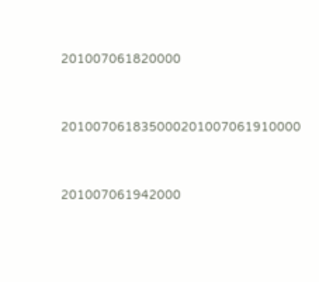201007061820000


201007061835000201007061910000


201007061942000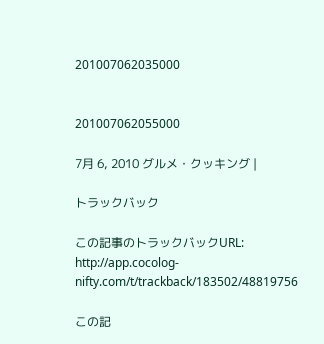201007062035000


201007062055000

7月 6, 2010 グルメ・クッキング |

トラックバック

この記事のトラックバックURL:
http://app.cocolog-nifty.com/t/trackback/183502/48819756

この記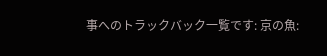事へのトラックバック一覧です: 京の魚: